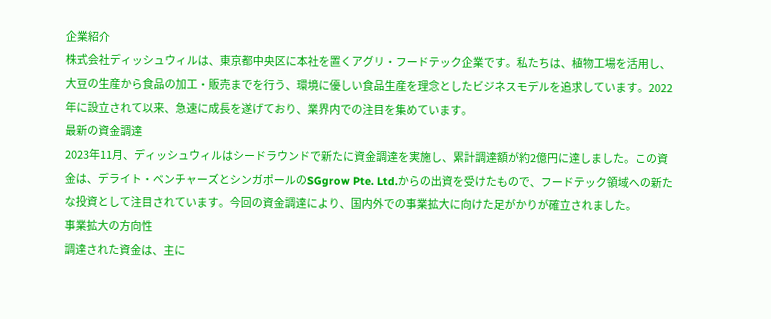企業紹介
株式会社ディッシュウィルは、東京都中央区に本社を置くアグリ・フードテック企業です。私たちは、植物工場を活用し、大豆の生産から食品の加工・販売までを行う、環境に優しい食品生産を理念としたビジネスモデルを追求しています。2022年に設立されて以来、急速に成長を遂げており、業界内での注目を集めています。
最新の資金調達
2023年11月、ディッシュウィルはシードラウンドで新たに資金調達を実施し、累計調達額が約2億円に達しました。この資金は、デライト・ベンチャーズとシンガポールのSGgrow Pte. Ltd.からの出資を受けたもので、フードテック領域への新たな投資として注目されています。今回の資金調達により、国内外での事業拡大に向けた足がかりが確立されました。
事業拡大の方向性
調達された資金は、主に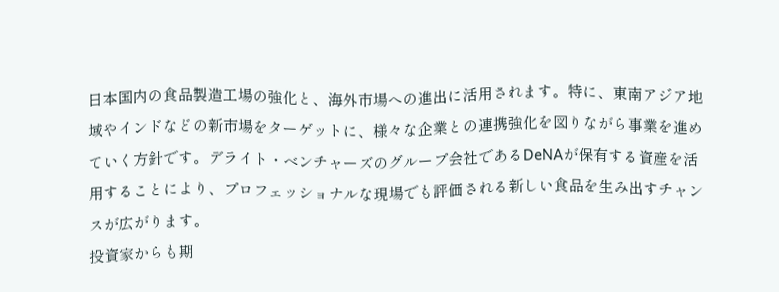日本国内の食品製造工場の強化と、海外市場への進出に活用されます。特に、東南アジア地域やインドなどの新市場をターゲットに、様々な企業との連携強化を図りながら事業を進めていく方針です。デライト・ベンチャーズのグループ会社であるDeNAが保有する資産を活用することにより、プロフェッショナルな現場でも評価される新しい食品を生み出すチャンスが広がります。
投資家からも期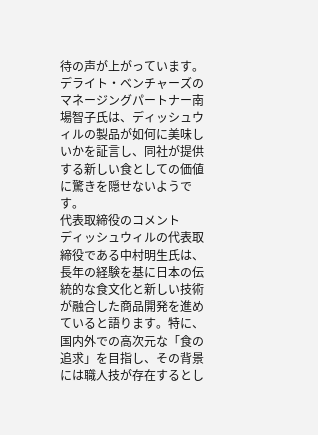待の声が上がっています。デライト・ベンチャーズのマネージングパートナー南場智子氏は、ディッシュウィルの製品が如何に美味しいかを証言し、同社が提供する新しい食としての価値に驚きを隠せないようです。
代表取締役のコメント
ディッシュウィルの代表取締役である中村明生氏は、長年の経験を基に日本の伝統的な食文化と新しい技術が融合した商品開発を進めていると語ります。特に、国内外での高次元な「食の追求」を目指し、その背景には職人技が存在するとし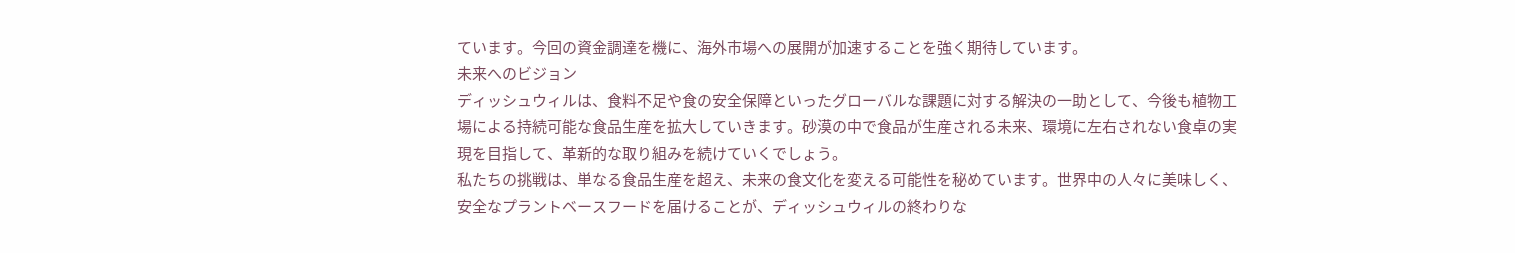ています。今回の資金調達を機に、海外市場への展開が加速することを強く期待しています。
未来へのビジョン
ディッシュウィルは、食料不足や食の安全保障といったグローバルな課題に対する解決の一助として、今後も植物工場による持続可能な食品生産を拡大していきます。砂漠の中で食品が生産される未来、環境に左右されない食卓の実現を目指して、革新的な取り組みを続けていくでしょう。
私たちの挑戦は、単なる食品生産を超え、未来の食文化を変える可能性を秘めています。世界中の人々に美味しく、安全なプラントベースフードを届けることが、ディッシュウィルの終わりな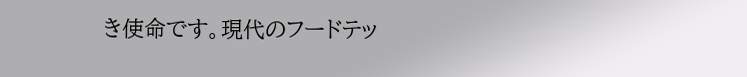き使命です。現代のフードテッ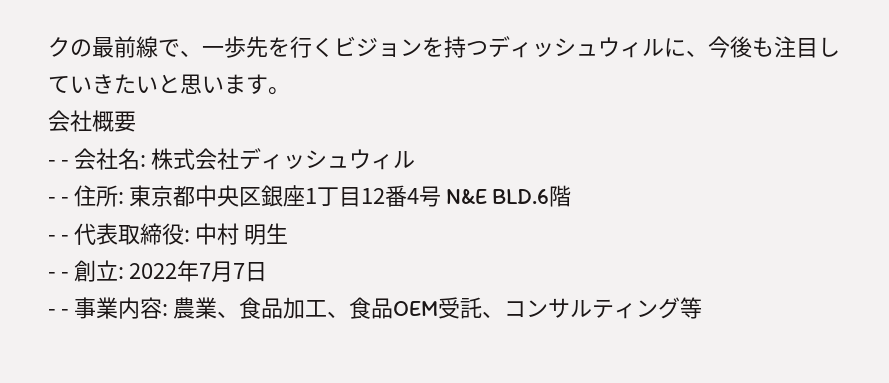クの最前線で、一歩先を行くビジョンを持つディッシュウィルに、今後も注目していきたいと思います。
会社概要
- - 会社名: 株式会社ディッシュウィル
- - 住所: 東京都中央区銀座1丁目12番4号 N&E BLD.6階
- - 代表取締役: 中村 明生
- - 創立: 2022年7月7日
- - 事業内容: 農業、食品加工、食品OEM受託、コンサルティング等